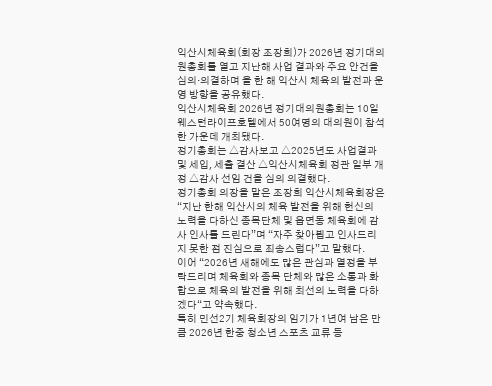익산시체육회(회장 조장희)가 2026년 정기대의원총회를 열고 지난해 사업 결과와 주요 안건을 심의·의결하며 올 한 해 익산시 체육의 발전과 운영 방향을 공유했다.
익산시체육회 2026년 정기대의원총회는 10일 웨스턴라이프호텔에서 50여명의 대의원이 참석한 가운데 개최됐다.
정기총회는 △감사보고 △2025년도 사업결과 및 세입, 세출 결산 △익산시체육회 정관 일부 개정 △감사 선임 건을 심의 의결했다.
정기총회 의장을 맡은 조장희 익산시체육회장은 “지난 한해 익산시의 체육 발전을 위해 헌신의 노력을 다하신 종목단체 및 읍면동 체육회에 감사 인사를 드린다”며 “자주 찾아뵙고 인사드리지 못한 점 진심으로 죄송스럽다”고 말했다.
이어 “2026년 새해에도 많은 관심과 열정을 부탁드리며 체육회와 종목 단체와 많은 소통과 화합으로 체육의 발전을 위해 최선의 노력을 다하겠다“고 약속했다.
특히 민선2기 체육회장의 임기가 1년여 남은 만큼 2026년 한중 청소년 스포츠 교류 등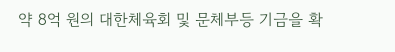약 8억 원의 대한체육회 및 문체부등 기금을 확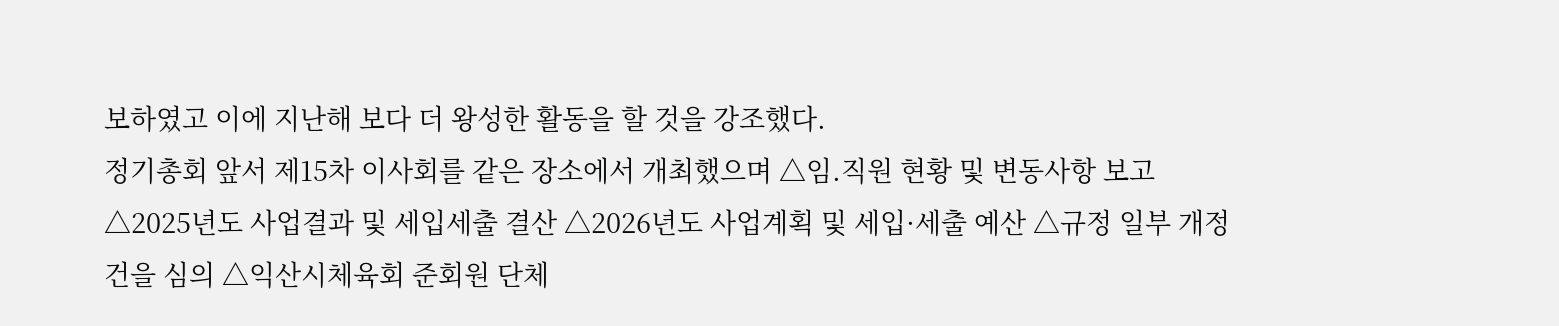보하였고 이에 지난해 보다 더 왕성한 활동을 할 것을 강조했다.
정기총회 앞서 제15차 이사회를 같은 장소에서 개최했으며 △임.직원 현황 및 변동사항 보고 △2025년도 사업결과 및 세입세출 결산 △2026년도 사업계획 및 세입·세출 예산 △규정 일부 개정 건을 심의 △익산시체육회 준회원 단체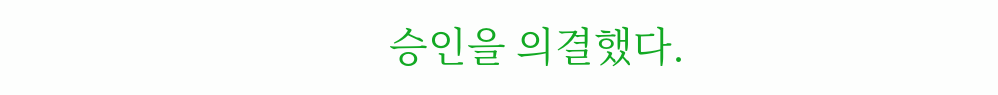승인을 의결했다.